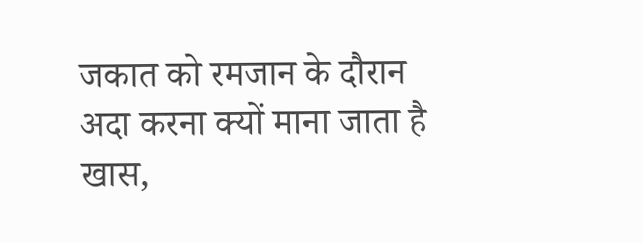जकात को रमजान के दौरान अदा करना क्यों माना जाता है खास,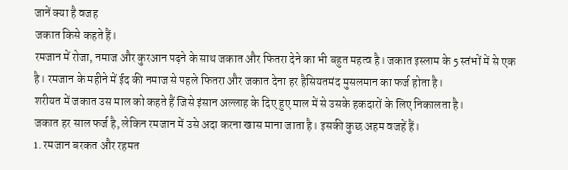जानें क्या है वजह
जकात किसे कहते हैं।
रमजान में रोजा, नमाज और कुरआन पढ़ने के साथ जकात और फितरा देने का भी बहुत महत्व है। जकात इस्लाम के 5 स्तंभों में से एक है। रमजान के महीने में ईद की नमाज से पहले फितरा और जकात देना हर हैसियतमंद मुसलमान का फर्ज होता है।
शरीयत में जकात उस माल को कहते हैं जिसे इंसान अल्लाह के दिए हुए माल में से उसके हकदारों के लिए निकालता है।
जकात हर साल फर्ज है, लेकिन रमजान में उसे अदा करना खास माना जाता है। इसकी कुछ अहम वजहें हैं।
1. रमजान बरकत और रहमत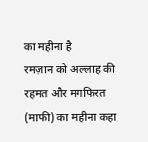का महीना है
रमज़ान को अल्लाह की रहमत और मगफिरत (माफी) का महीना कहा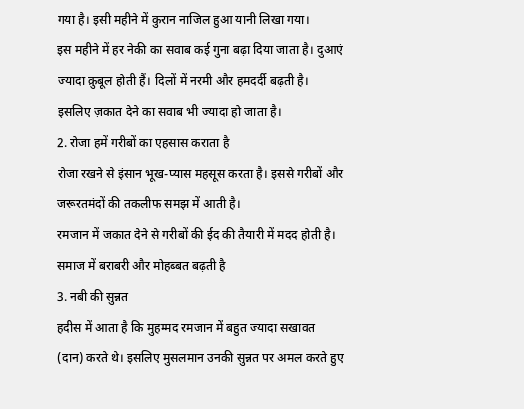गया है। इसी महीने में कुरान नाजिल हुआ यानी लिखा गया।
इस महीने में हर नेकी का सवाब कई गुना बढ़ा दिया जाता है। दुआएं ज्यादा क़ुबूल होती हैं। दिलों में नरमी और हमदर्दी बढ़ती है। इसलिए ज़कात देने का सवाब भी ज्यादा हो जाता है।
2. रोजा हमें गरीबों का एहसास कराता है
रोजा रखने से इंसान भूख-प्यास महसूस करता है। इससे गरीबों और जरूरतमंदों की तकलीफ समझ में आती है।
रमजान में जकात देने से गरीबों की ईद की तैयारी में मदद होती है। समाज में बराबरी और मोहब्बत बढ़ती है
3. नबी की सुन्नत
हदीस में आता है कि मुहम्मद रमजान में बहुत ज्यादा सखावत (दान) करते थे। इसलिए मुसलमान उनकी सुन्नत पर अमल करते हुए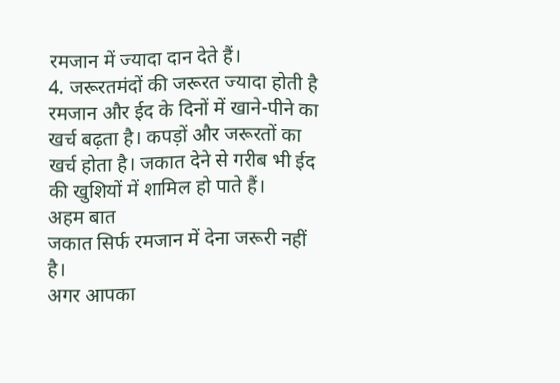रमजान में ज्यादा दान देते हैं।
4. जरूरतमंदों की जरूरत ज्यादा होती है
रमजान और ईद के दिनों में खाने-पीने का खर्च बढ़ता है। कपड़ों और जरूरतों का खर्च होता है। जकात देने से गरीब भी ईद की खुशियों में शामिल हो पाते हैं।
अहम बात
जकात सिर्फ रमजान में देना जरूरी नहीं है।
अगर आपका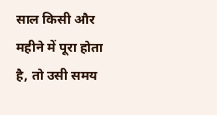साल किसी और महीने में पूरा होता है, तो उसी समय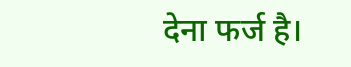देना फर्ज है।